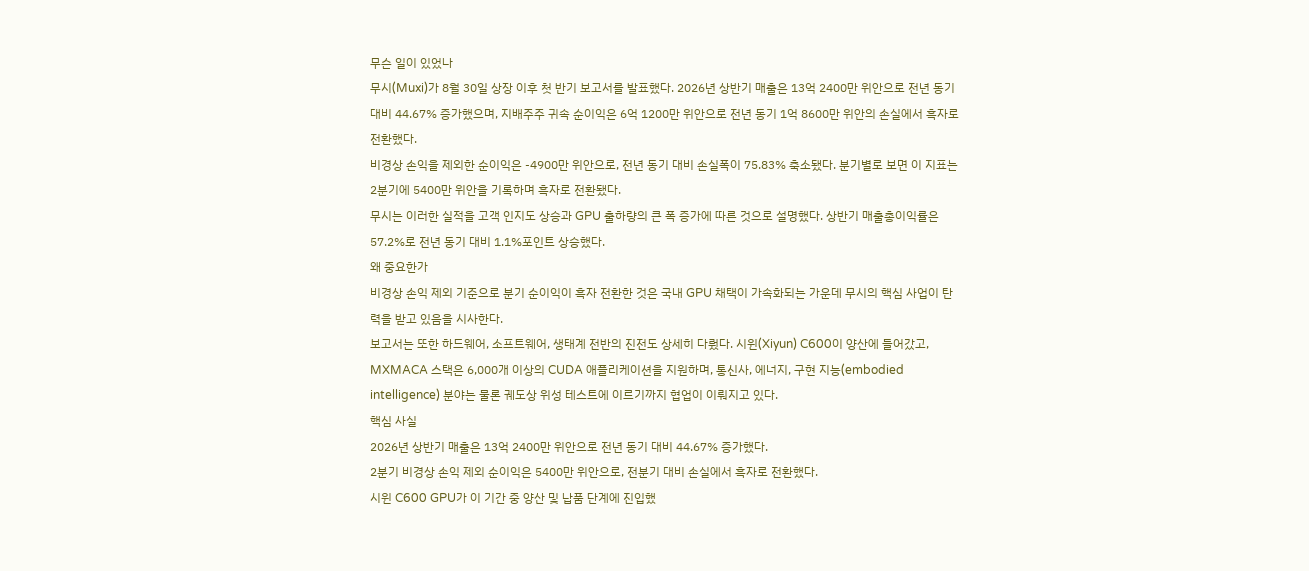무슨 일이 있었나
무시(Muxi)가 8월 30일 상장 이후 첫 반기 보고서를 발표했다. 2026년 상반기 매출은 13억 2400만 위안으로 전년 동기 대비 44.67% 증가했으며, 지배주주 귀속 순이익은 6억 1200만 위안으로 전년 동기 1억 8600만 위안의 손실에서 흑자로 전환했다.
비경상 손익을 제외한 순이익은 -4900만 위안으로, 전년 동기 대비 손실폭이 75.83% 축소됐다. 분기별로 보면 이 지표는 2분기에 5400만 위안을 기록하며 흑자로 전환됐다.
무시는 이러한 실적을 고객 인지도 상승과 GPU 출하량의 큰 폭 증가에 따른 것으로 설명했다. 상반기 매출총이익률은 57.2%로 전년 동기 대비 1.1%포인트 상승했다.
왜 중요한가
비경상 손익 제외 기준으로 분기 순이익이 흑자 전환한 것은 국내 GPU 채택이 가속화되는 가운데 무시의 핵심 사업이 탄력을 받고 있음을 시사한다.
보고서는 또한 하드웨어, 소프트웨어, 생태계 전반의 진전도 상세히 다뤘다. 시윈(Xiyun) C600이 양산에 들어갔고, MXMACA 스택은 6,000개 이상의 CUDA 애플리케이션을 지원하며, 통신사, 에너지, 구현 지능(embodied intelligence) 분야는 물론 궤도상 위성 테스트에 이르기까지 협업이 이뤄지고 있다.
핵심 사실
2026년 상반기 매출은 13억 2400만 위안으로 전년 동기 대비 44.67% 증가했다.
2분기 비경상 손익 제외 순이익은 5400만 위안으로, 전분기 대비 손실에서 흑자로 전환했다.
시윈 C600 GPU가 이 기간 중 양산 및 납품 단계에 진입했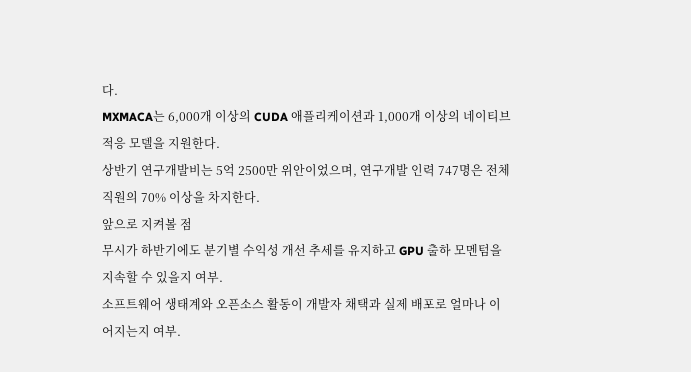다.
MXMACA는 6,000개 이상의 CUDA 애플리케이션과 1,000개 이상의 네이티브 적응 모델을 지원한다.
상반기 연구개발비는 5억 2500만 위안이었으며, 연구개발 인력 747명은 전체 직원의 70% 이상을 차지한다.
앞으로 지켜볼 점
무시가 하반기에도 분기별 수익성 개선 추세를 유지하고 GPU 출하 모멘텀을 지속할 수 있을지 여부.
소프트웨어 생태계와 오픈소스 활동이 개발자 채택과 실제 배포로 얼마나 이어지는지 여부.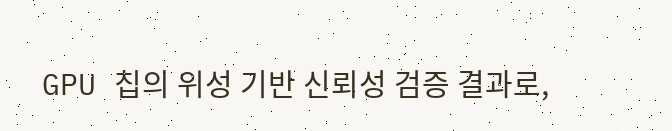GPU 칩의 위성 기반 신뢰성 검증 결과로,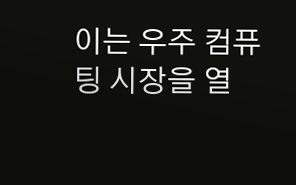이는 우주 컴퓨팅 시장을 열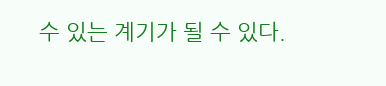수 있는 계기가 될 수 있다.